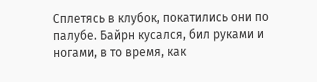Сплетясь в клубок, покатились они по палубе. Байрн кусался, бил руками и ногами, в то время, как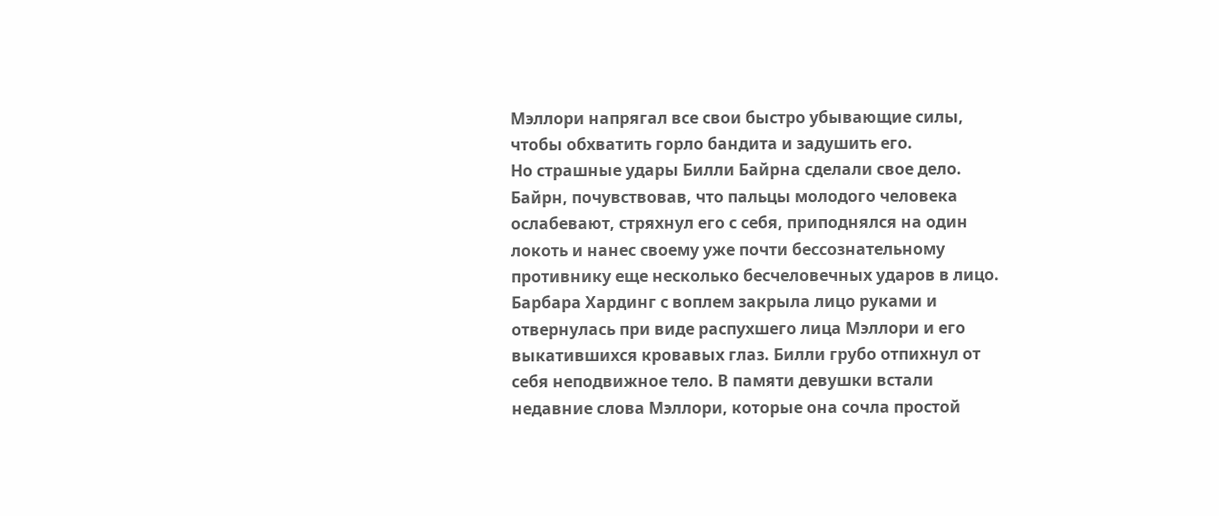Мэллори напрягал все свои быстро убывающие силы, чтобы обхватить горло бандита и задушить его.
Но страшные удары Билли Байрна сделали свое дело. Байрн, почувствовав, что пальцы молодого человека ослабевают, стряхнул его с себя, приподнялся на один локоть и нанес своему уже почти бессознательному противнику еще несколько бесчеловечных ударов в лицо.
Барбара Хардинг с воплем закрыла лицо руками и отвернулась при виде распухшего лица Мэллори и его выкатившихся кровавых глаз. Билли грубо отпихнул от себя неподвижное тело. В памяти девушки встали недавние слова Мэллори, которые она сочла простой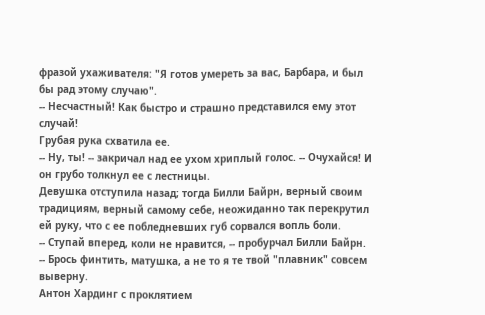фразой ухаживателя: "Я готов умереть за вас, Барбара, и был бы рад этому случаю".
-- Несчастный! Как быстро и страшно представился ему этот случай!
Грубая рука схватила ее.
-- Ну, ты! -- закричал над ее ухом хриплый голос. -- Очухайся! И он грубо толкнул ее с лестницы.
Девушка отступила назад; тогда Билли Байрн, верный своим традициям, верный самому себе, неожиданно так перекрутил ей руку, что с ее побледневших губ сорвался вопль боли.
-- Ступай вперед, коли не нравится, -- пробурчал Билли Байрн. -- Брось финтить, матушка, а не то я те твой "плавник" совсем выверну.
Антон Хардинг с проклятием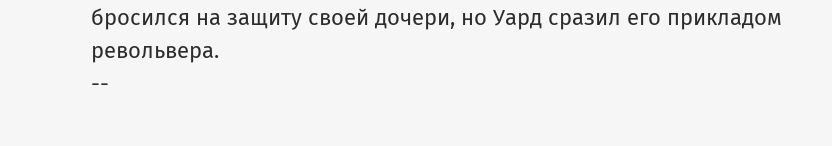бросился на защиту своей дочери, но Уард сразил его прикладом револьвера.
--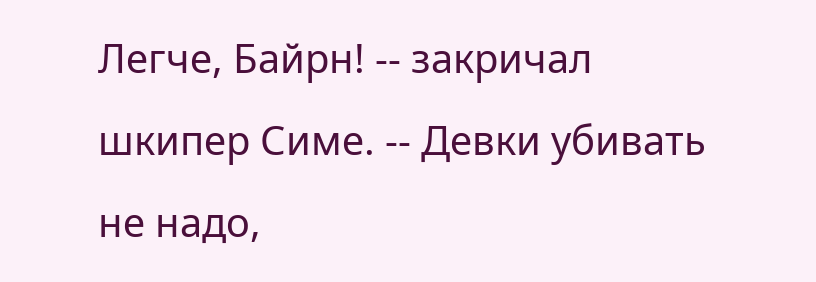Легче, Байрн! -- закричал шкипер Симе. -- Девки убивать не надо,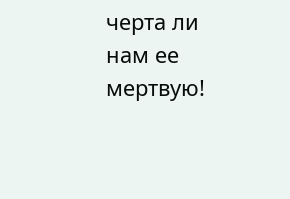черта ли нам ее мертвую!